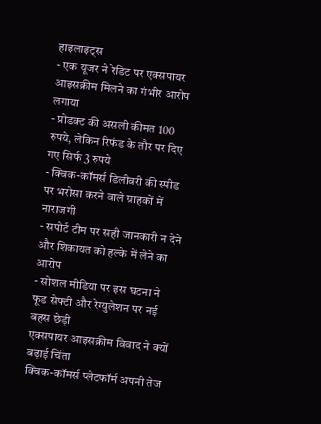हाइलाइट्स
- एक यूजर ने रेडिट पर एक्सपायर आइसक्रीम मिलने का गंभीर आरोप लगाया
- प्रोडक्ट की असली कीमत 100 रुपये, लेकिन रिफंड के तौर पर दिए गए सिर्फ 3 रुपये
- क्विक-कॉमर्स डिलीवरी की स्पीड पर भरोसा करने वाले ग्राहकों में नाराजगी
- सपोर्ट टीम पर सही जानकारी न देने और शिकायत को हल्के में लेने का आरोप
- सोशल मीडिया पर इस घटना ने फूड सेफ्टी और रेग्युलेशन पर नई बहस छेड़ी
एक्सपायर आइसक्रीम विवाद ने क्यों बढ़ाई चिंता
क्विक-कॉमर्स प्लेटफॉर्म अपनी तेज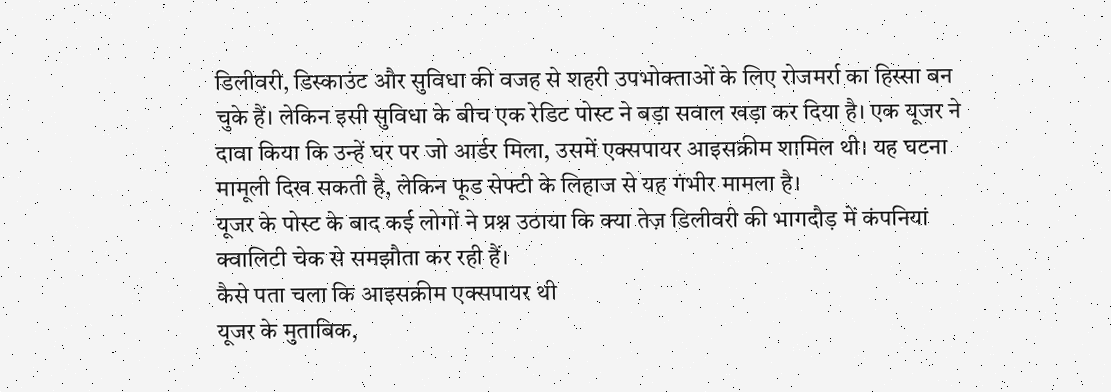डिलीवरी, डिस्काउंट और सुविधा की वजह से शहरी उपभोक्ताओं के लिए रोजमर्रा का हिस्सा बन चुके हैं। लेकिन इसी सुविधा के बीच एक रेडिट पोस्ट ने बड़ा सवाल खड़ा कर दिया है। एक यूजर ने दावा किया कि उन्हें घर पर जो आर्डर मिला, उसमें एक्सपायर आइसक्रीम शामिल थी। यह घटना मामूली दिख सकती है, लेकिन फूड सेफ्टी के लिहाज से यह गंभीर मामला है।
यूजर के पोस्ट के बाद कई लोगों ने प्रश्न उठाया कि क्या तेज़ डिलीवरी की भागदौड़ में कंपनियां क्वालिटी चेक से समझौता कर रही हैं।
कैसे पता चला कि आइसक्रीम एक्सपायर थी
यूजर के मुताबिक,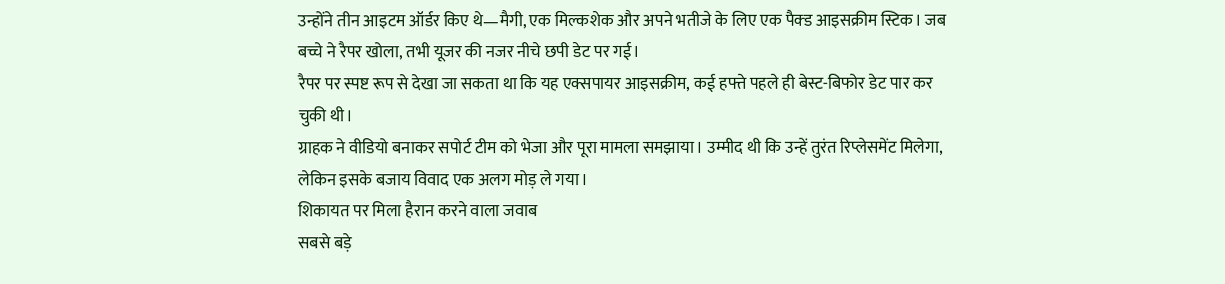उन्होंने तीन आइटम ऑर्डर किए थे—मैगी, एक मिल्कशेक और अपने भतीजे के लिए एक पैक्ड आइसक्रीम स्टिक। जब बच्चे ने रैपर खोला, तभी यूजर की नजर नीचे छपी डेट पर गई।
रैपर पर स्पष्ट रूप से देखा जा सकता था कि यह एक्सपायर आइसक्रीम, कई हफ्ते पहले ही बेस्ट-बिफोर डेट पार कर चुकी थी।
ग्राहक ने वीडियो बनाकर सपोर्ट टीम को भेजा और पूरा मामला समझाया। उम्मीद थी कि उन्हें तुरंत रिप्लेसमेंट मिलेगा, लेकिन इसके बजाय विवाद एक अलग मोड़ ले गया।
शिकायत पर मिला हैरान करने वाला जवाब
सबसे बड़े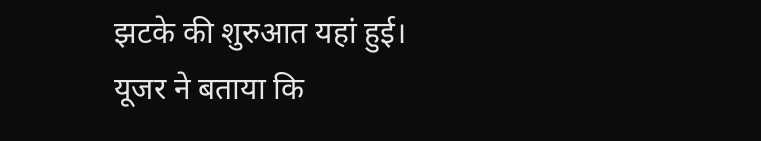झटके की शुरुआत यहां हुई।
यूजर ने बताया कि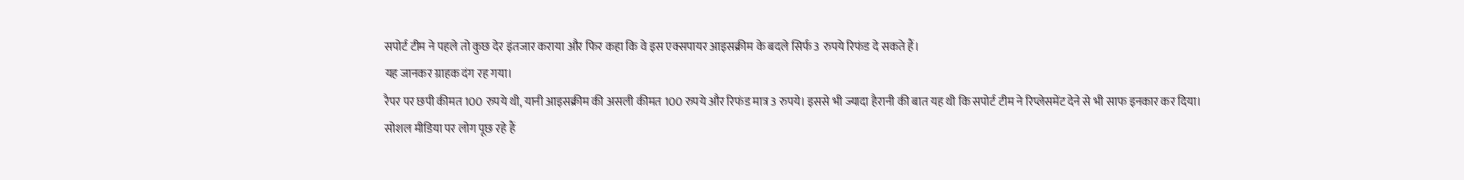सपोर्ट टीम ने पहले तो कुछ देर इंतजार कराया और फिर कहा कि वे इस एक्सपायर आइसक्रीम के बदले सिर्फ 3 रुपये रिफंड दे सकते हैं।
यह जानकर ग्राहक दंग रह गया।
रैपर पर छपी कीमत 100 रुपये थी, यानी आइसक्रीम की असली कीमत 100 रुपये और रिफंड मात्र 3 रुपये। इससे भी ज्यादा हैरानी की बात यह थी कि सपोर्ट टीम ने रिप्लेसमेंट देने से भी साफ इनकार कर दिया।
सोशल मीडिया पर लोग पूछ रहे हैं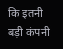कि इतनी बड़ी कंपनी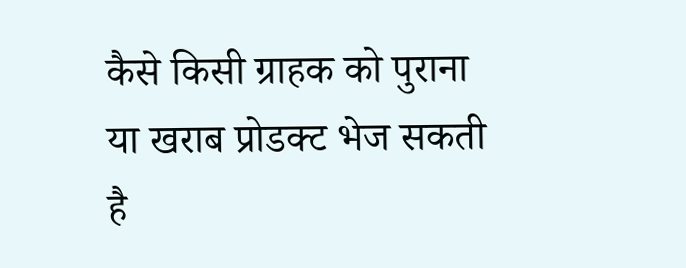कैसे किसी ग्राहक को पुराना या खराब प्रोडक्ट भेज सकती है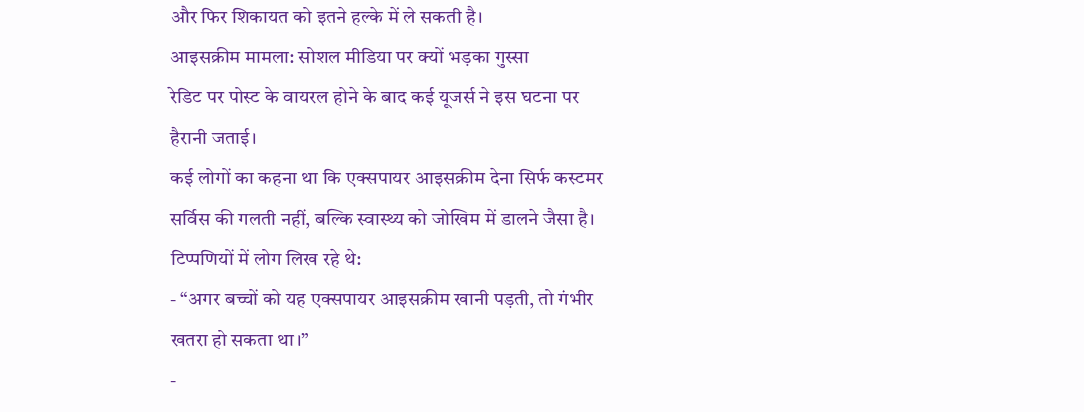और फिर शिकायत को इतने हल्के में ले सकती है।
आइसक्रीम मामला: सोशल मीडिया पर क्यों भड़का गुस्सा
रेडिट पर पोस्ट के वायरल होने के बाद कई यूजर्स ने इस घटना पर हैरानी जताई।
कई लोगों का कहना था कि एक्सपायर आइसक्रीम देना सिर्फ कस्टमर सर्विस की गलती नहीं, बल्कि स्वास्थ्य को जोखिम में डालने जैसा है।
टिप्पणियों में लोग लिख रहे थे:
- “अगर बच्चों को यह एक्सपायर आइसक्रीम खानी पड़ती, तो गंभीर खतरा हो सकता था।”
-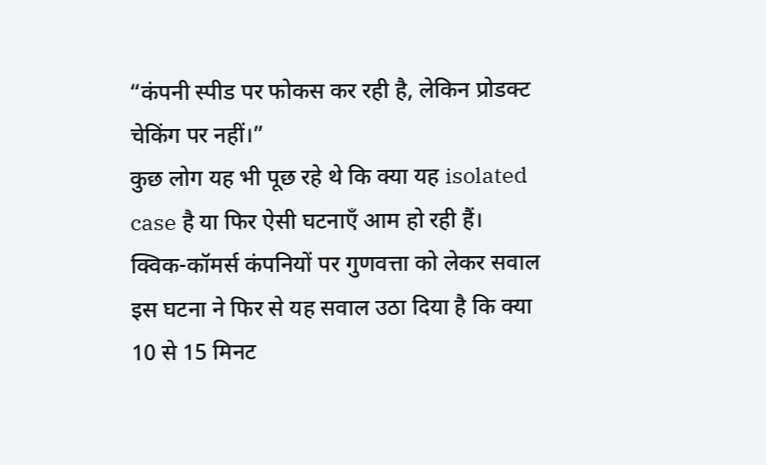“कंपनी स्पीड पर फोकस कर रही है, लेकिन प्रोडक्ट चेकिंग पर नहीं।”
कुछ लोग यह भी पूछ रहे थे कि क्या यह isolated case है या फिर ऐसी घटनाएँ आम हो रही हैं।
क्विक-कॉमर्स कंपनियों पर गुणवत्ता को लेकर सवाल
इस घटना ने फिर से यह सवाल उठा दिया है कि क्या 10 से 15 मिनट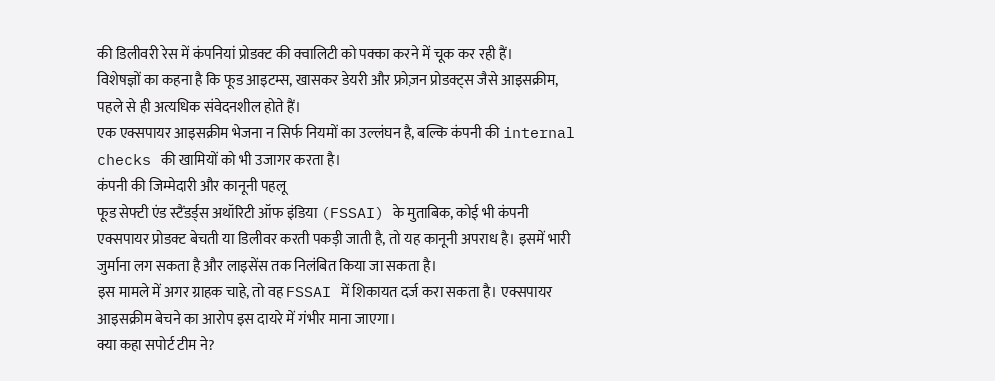की डिलीवरी रेस में कंपनियां प्रोडक्ट की क्वालिटी को पक्का करने में चूक कर रही हैं।
विशेषज्ञों का कहना है कि फूड आइटम्स, खासकर डेयरी और फ्रोज़न प्रोडक्ट्स जैसे आइसक्रीम, पहले से ही अत्यधिक संवेदनशील होते हैं।
एक एक्सपायर आइसक्रीम भेजना न सिर्फ नियमों का उल्लंघन है, बल्कि कंपनी की internal checks की खामियों को भी उजागर करता है।
कंपनी की जिम्मेदारी और कानूनी पहलू
फूड सेफ्टी एंड स्टैंडर्ड्स अथॉरिटी ऑफ इंडिया (FSSAI) के मुताबिक, कोई भी कंपनी एक्सपायर प्रोडक्ट बेचती या डिलीवर करती पकड़ी जाती है, तो यह कानूनी अपराध है। इसमें भारी जुर्माना लग सकता है और लाइसेंस तक निलंबित किया जा सकता है।
इस मामले में अगर ग्राहक चाहे, तो वह FSSAI में शिकायत दर्ज करा सकता है। एक्सपायर आइसक्रीम बेचने का आरोप इस दायरे में गंभीर माना जाएगा।
क्या कहा सपोर्ट टीम ने?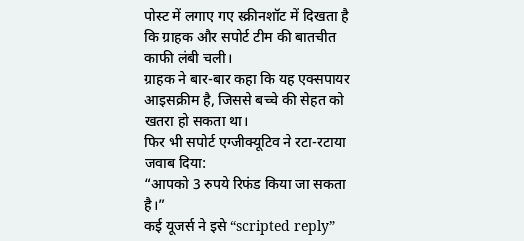पोस्ट में लगाए गए स्क्रीनशॉट में दिखता है कि ग्राहक और सपोर्ट टीम की बातचीत काफी लंबी चली।
ग्राहक ने बार-बार कहा कि यह एक्सपायर आइसक्रीम है, जिससे बच्चे की सेहत को खतरा हो सकता था।
फिर भी सपोर्ट एग्जीक्यूटिव ने रटा-रटाया जवाब दिया:
“आपको 3 रुपये रिफंड किया जा सकता है।”
कई यूजर्स ने इसे “scripted reply”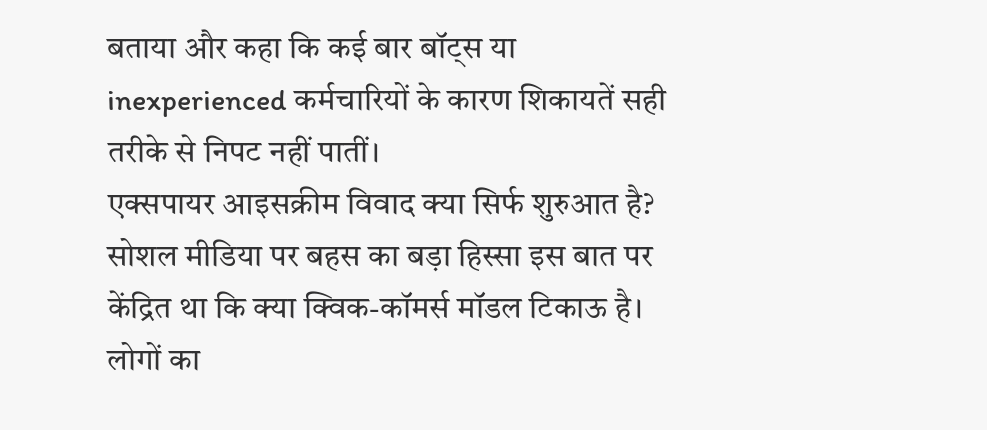बताया और कहा कि कई बार बॉट्स या inexperienced कर्मचारियों के कारण शिकायतें सही तरीके से निपट नहीं पातीं।
एक्सपायर आइसक्रीम विवाद क्या सिर्फ शुरुआत है?
सोशल मीडिया पर बहस का बड़ा हिस्सा इस बात पर केंद्रित था कि क्या क्विक-कॉमर्स मॉडल टिकाऊ है।
लोगों का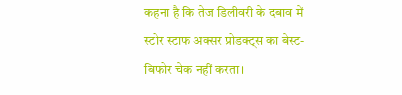कहना है कि तेज डिलीवरी के दबाव में स्टोर स्टाफ अक्सर प्रोडक्ट्स का बेस्ट-बिफोर चेक नहीं करता।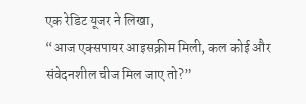एक रेडिट यूजर ने लिखा,
“आज एक्सपायर आइसक्रीम मिली, कल कोई और संवेदनशील चीज मिल जाए तो?”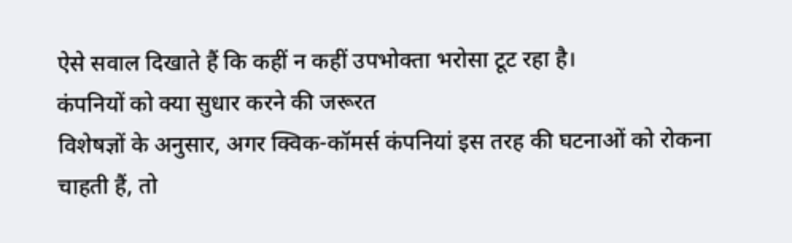ऐसे सवाल दिखाते हैं कि कहीं न कहीं उपभोक्ता भरोसा टूट रहा है।
कंपनियों को क्या सुधार करने की जरूरत
विशेषज्ञों के अनुसार, अगर क्विक-कॉमर्स कंपनियां इस तरह की घटनाओं को रोकना चाहती हैं, तो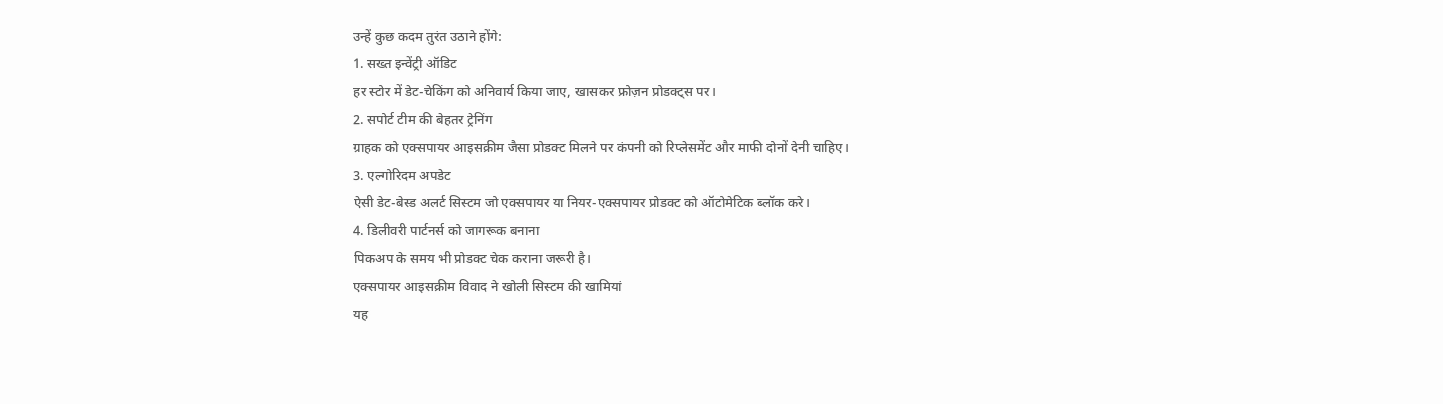उन्हें कुछ कदम तुरंत उठाने होंगे:
1. सख्त इन्वेंट्री ऑडिट
हर स्टोर में डेट-चेकिंग को अनिवार्य किया जाए, खासकर फ्रोज़न प्रोडक्ट्स पर।
2. सपोर्ट टीम की बेहतर ट्रेनिंग
ग्राहक को एक्सपायर आइसक्रीम जैसा प्रोडक्ट मिलने पर कंपनी को रिप्लेसमेंट और माफी दोनों देनी चाहिए।
3. एल्गोरिदम अपडेट
ऐसी डेट-बेस्ड अलर्ट सिस्टम जो एक्सपायर या नियर-एक्सपायर प्रोडक्ट को ऑटोमेटिक ब्लॉक करे।
4. डिलीवरी पार्टनर्स को जागरूक बनाना
पिकअप के समय भी प्रोडक्ट चेक कराना जरूरी है।
एक्सपायर आइसक्रीम विवाद ने खोली सिस्टम की खामियां
यह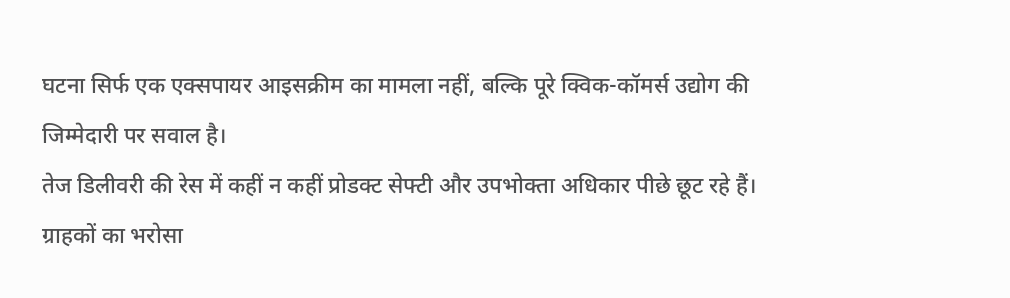घटना सिर्फ एक एक्सपायर आइसक्रीम का मामला नहीं, बल्कि पूरे क्विक-कॉमर्स उद्योग की जिम्मेदारी पर सवाल है।
तेज डिलीवरी की रेस में कहीं न कहीं प्रोडक्ट सेफ्टी और उपभोक्ता अधिकार पीछे छूट रहे हैं।
ग्राहकों का भरोसा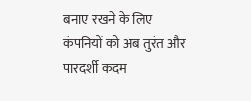बनाए रखने के लिए कंपनियों को अब तुरंत और पारदर्शी कदम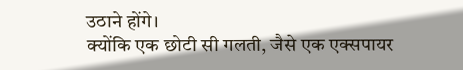उठाने होंगे।
क्योंकि एक छोटी सी गलती, जैसे एक एक्सपायर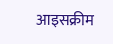आइसक्रीम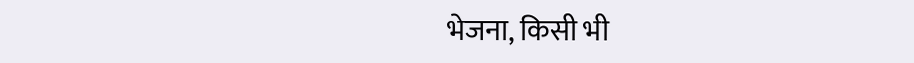भेजना, किसी भी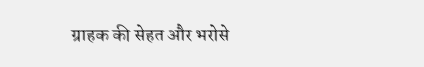ग्राहक की सेहत और भरोसे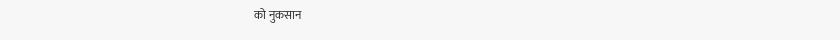को नुकसान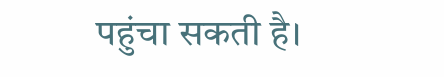पहुंचा सकती है।